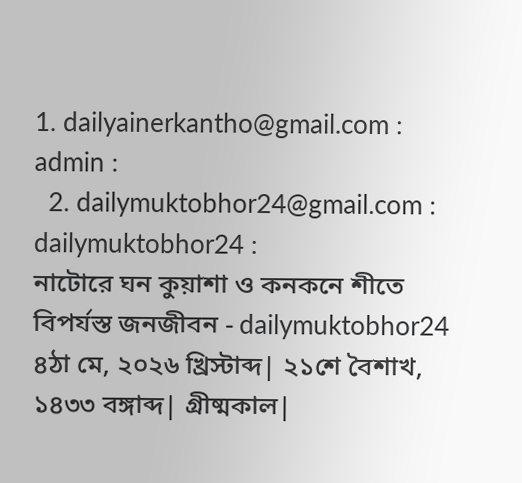1. dailyainerkantho@gmail.com : admin :
  2. dailymuktobhor24@gmail.com : dailymuktobhor24 :
নাটোরে ঘন কুয়াশা ও কনকনে শীতে বিপর্যস্ত জনজীবন - dailymuktobhor24
৪ঠা মে, ২০২৬ খ্রিস্টাব্দ| ২১শে বৈশাখ, ১৪৩৩ বঙ্গাব্দ| গ্রীষ্মকাল|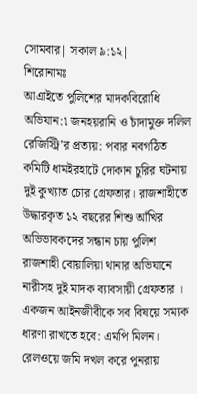সোমবার| সকাল ৯:১২|
শিরোনামঃ
আএাইতে পুলিশের মাদকবিরোধি অভিযান:৷ জনহয়রানি ও চাঁদামুক্ত দলিল রেজিস্ট্রি’র প্রত্যয়: পবার নবগঠিত কমিটি ধামইরহাটে দোকান চুরির ঘটনায় দুই কুখ্যাত চোর গ্রেফতার। রাজশাহীতে উদ্ধারকৃত ১২ বছরের শিশু আঁখির অভিভাবকদের সন্ধান চায় পুলিশ রাজশাহী বোয়ালিয়া থানার অভিযানে নারীসহ দুই মাদক ব্যাবসায়ী গ্রেফতার । একজন আইনজীবীকে সব বিষয়ে সম্যক ধারণা রাখতে হবে: এমপি মিলন। রেলওয়ে জমি দখল করে পুনরায়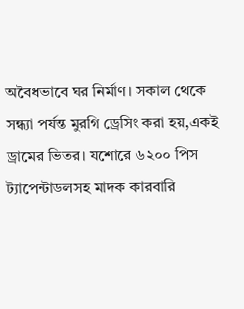অবৈধভাবে ঘর নির্মাণ। সকাল থেকে সন্ধ্যা পর্যন্ত মুরগি ড্রেসিং করা হয়,একই ড্রামের ভিতর। যশোরে ৬২০০ পিস ট্যাপেন্টাডলসহ মাদক কারবারি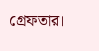গ্রেফতার।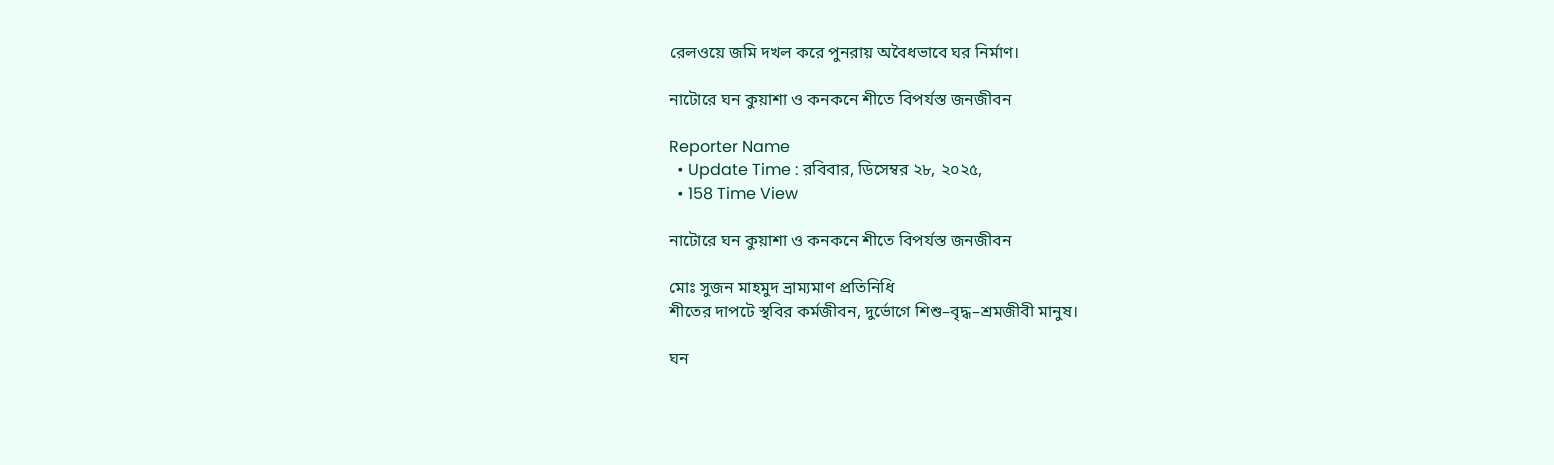রেলওয়ে জমি দখল করে পুনরায় অবৈধভাবে ঘর নির্মাণ।

নাটোরে ঘন কুয়াশা ও কনকনে শীতে বিপর্যস্ত জনজীবন

Reporter Name
  • Update Time : রবিবার, ডিসেম্বর ২৮, ২০২৫,
  • 158 Time View

নাটোরে ঘন কুয়াশা ও কনকনে শীতে বিপর্যস্ত জনজীবন

মোঃ সুজন মাহমুদ ভ্রাম্যমাণ প্রতিনিধি
শীতের দাপটে স্থবির কর্মজীবন, দুর্ভোগে শিশু–বৃদ্ধ–শ্রমজীবী মানুষ।

ঘন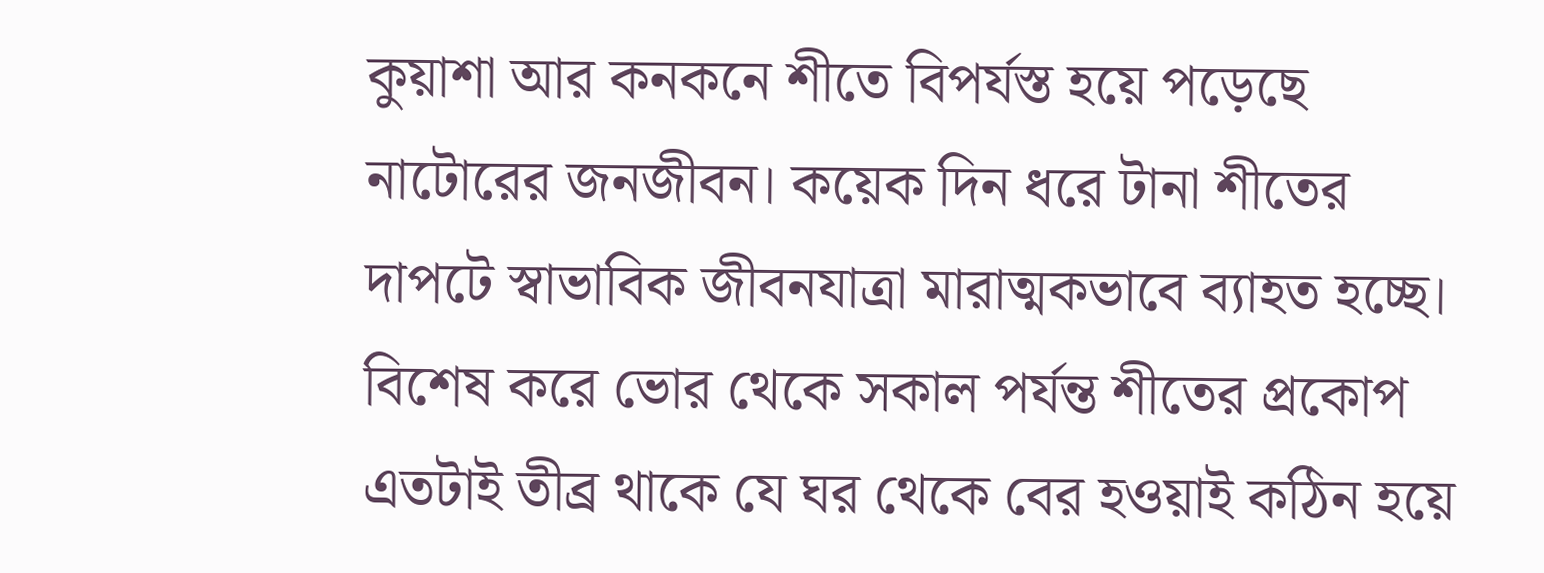কুয়াশা আর কনকনে শীতে বিপর্যস্ত হয়ে পড়েছে নাটোরের জনজীবন। কয়েক দিন ধরে টানা শীতের দাপটে স্বাভাবিক জীবনযাত্রা মারাত্মকভাবে ব্যাহত হচ্ছে। বিশেষ করে ভোর থেকে সকাল পর্যন্ত শীতের প্রকোপ এতটাই তীব্র থাকে যে ঘর থেকে বের হওয়াই কঠিন হয়ে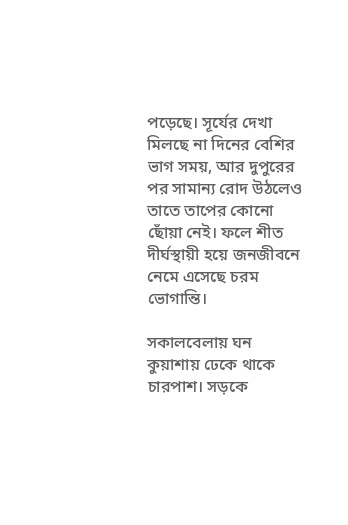পড়েছে। সূর্যের দেখা মিলছে না দিনের বেশির ভাগ সময়, আর দুপুরের পর সামান্য রোদ উঠলেও তাতে তাপের কোনো ছোঁয়া নেই। ফলে শীত দীর্ঘস্থায়ী হয়ে জনজীবনে নেমে এসেছে চরম ভোগান্তি।

সকালবেলায় ঘন কুয়াশায় ঢেকে থাকে চারপাশ। সড়কে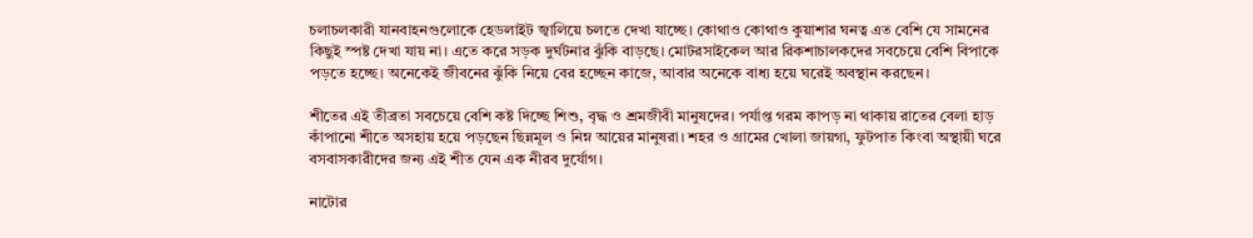চলাচলকারী যানবাহনগুলোকে হেডলাইট জ্বালিয়ে চলতে দেখা যাচ্ছে। কোথাও কোথাও কুয়াশার ঘনত্ব এত বেশি যে সামনের কিছুই স্পষ্ট দেখা যায় না। এতে করে সড়ক দুর্ঘটনার ঝুঁকি বাড়ছে। মোটরসাইকেল আর রিকশাচালকদের সবচেয়ে বেশি বিপাকে পড়তে হচ্ছে। অনেকেই জীবনের ঝুঁকি নিয়ে বের হচ্ছেন কাজে, আবার অনেকে বাধ্য হয়ে ঘরেই অবস্থান করছেন।

শীতের এই তীব্রতা সবচেয়ে বেশি কষ্ট দিচ্ছে শিশু, বৃদ্ধ ও শ্রমজীবী মানুষদের। পর্যাপ্ত গরম কাপড় না থাকায় রাতের বেলা হাড় কাঁপানো শীতে অসহায় হয়ে পড়ছেন ছিন্নমূল ও নিম্ন আয়ের মানুষরা। শহর ও গ্রামের খোলা জায়গা, ফুটপাত কিংবা অস্থায়ী ঘরে বসবাসকারীদের জন্য এই শীত যেন এক নীরব দুর্যোগ।

নাটোর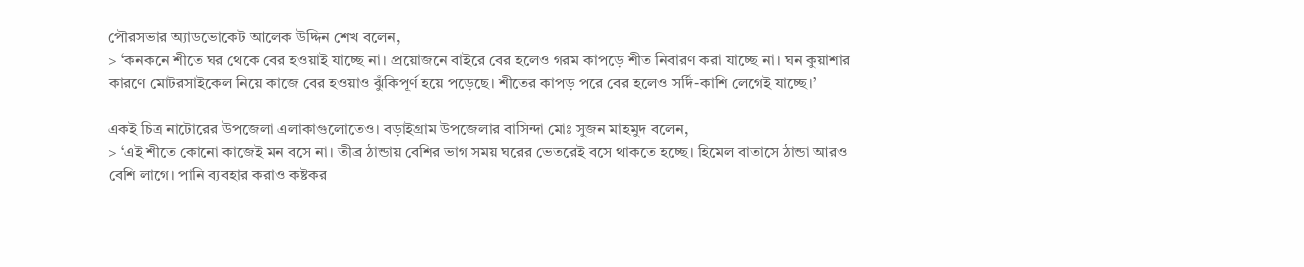পৌরসভার অ্যাডভোকেট আলেক উদ্দিন শেখ বলেন,
> ‘কনকনে শীতে ঘর থেকে বের হওয়াই যাচ্ছে না। প্রয়োজনে বাইরে বের হলেও গরম কাপড়ে শীত নিবারণ করা যাচ্ছে না। ঘন কুয়াশার কারণে মোটরসাইকেল নিয়ে কাজে বের হওয়াও ঝুঁকিপূর্ণ হয়ে পড়েছে। শীতের কাপড় পরে বের হলেও সর্দি-কাশি লেগেই যাচ্ছে।’

একই চিত্র নাটোরের উপজেলা এলাকাগুলোতেও। বড়াইগ্রাম উপজেলার বাসিন্দা মোঃ সুজন মাহমুদ বলেন,
> ‘এই শীতে কোনো কাজেই মন বসে না। তীব্র ঠান্ডায় বেশির ভাগ সময় ঘরের ভেতরেই বসে থাকতে হচ্ছে। হিমেল বাতাসে ঠান্ডা আরও বেশি লাগে। পানি ব্যবহার করাও কষ্টকর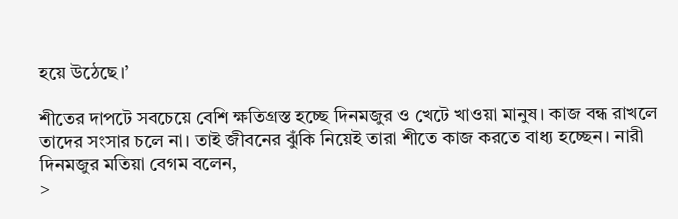হয়ে উঠেছে।’

শীতের দাপটে সবচেয়ে বেশি ক্ষতিগ্রস্ত হচ্ছে দিনমজুর ও খেটে খাওয়া মানুষ। কাজ বন্ধ রাখলে তাদের সংসার চলে না। তাই জীবনের ঝুঁকি নিয়েই তারা শীতে কাজ করতে বাধ্য হচ্ছেন। নারী দিনমজুর মতিয়া বেগম বলেন,
>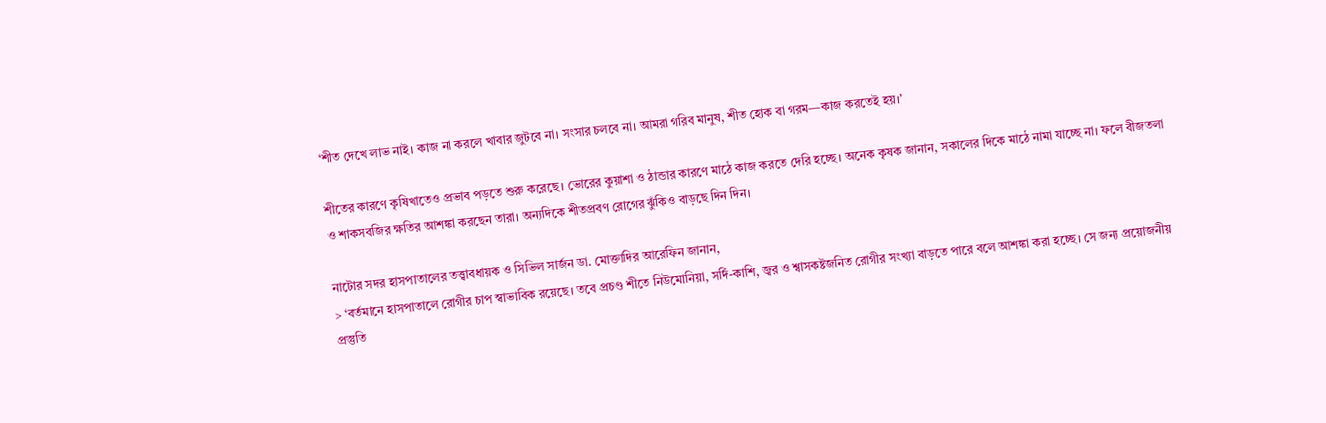‘শীত দেখে লাভ নাই। কাজ না করলে খাবার জুটবে না। সংসার চলবে না। আমরা গরিব মানুষ, শীত হোক বা গরম—কাজ করতেই হয়।’

শীতের কারণে কৃষিখাতেও প্রভাব পড়তে শুরু করেছে। ভোরের কুয়াশা ও ঠান্ডার কারণে মাঠে কাজ করতে দেরি হচ্ছে। অনেক কৃষক জানান, সকালের দিকে মাঠে নামা যাচ্ছে না। ফলে বীজতলা ও শাকসবজির ক্ষতির আশঙ্কা করছেন তারা। অন্যদিকে শীতপ্রবণ রোগের ঝুঁকিও বাড়ছে দিন দিন।

নাটোর সদর হাসপাতালের তত্ত্বাবধায়ক ও সিভিল সার্জন ডা. মোক্তাদির আরেফিন জানান,
> ‘বর্তমানে হাসপাতালে রোগীর চাপ স্বাভাবিক রয়েছে। তবে প্রচণ্ড শীতে নিউমোনিয়া, সর্দি-কাশি, জ্বর ও শ্বাসকষ্টজনিত রোগীর সংখ্যা বাড়তে পারে বলে আশঙ্কা করা হচ্ছে। সে জন্য প্রয়োজনীয় প্রস্তুতি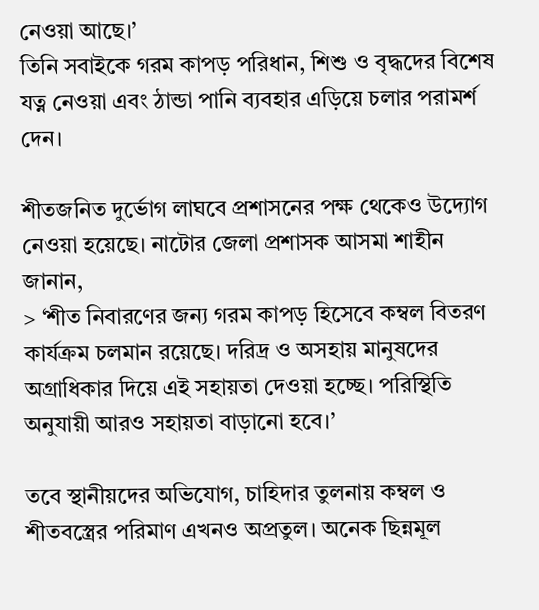নেওয়া আছে।’
তিনি সবাইকে গরম কাপড় পরিধান, শিশু ও বৃদ্ধদের বিশেষ যত্ন নেওয়া এবং ঠান্ডা পানি ব্যবহার এড়িয়ে চলার পরামর্শ দেন।

শীতজনিত দুর্ভোগ লাঘবে প্রশাসনের পক্ষ থেকেও উদ্যোগ নেওয়া হয়েছে। নাটোর জেলা প্রশাসক আসমা শাহীন জানান,
> ‘শীত নিবারণের জন্য গরম কাপড় হিসেবে কম্বল বিতরণ কার্যক্রম চলমান রয়েছে। দরিদ্র ও অসহায় মানুষদের অগ্রাধিকার দিয়ে এই সহায়তা দেওয়া হচ্ছে। পরিস্থিতি অনুযায়ী আরও সহায়তা বাড়ানো হবে।’

তবে স্থানীয়দের অভিযোগ, চাহিদার তুলনায় কম্বল ও শীতবস্ত্রের পরিমাণ এখনও অপ্রতুল। অনেক ছিন্নমূল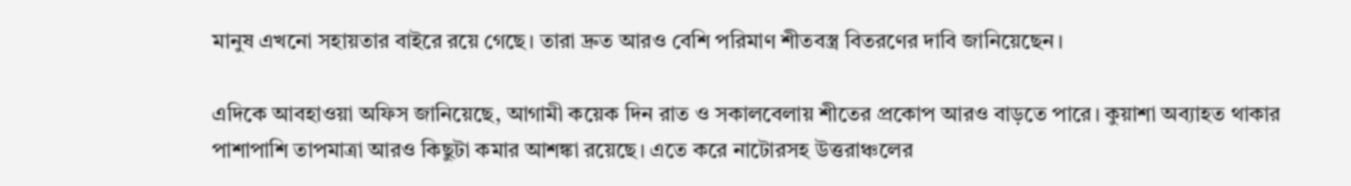মানুষ এখনো সহায়তার বাইরে রয়ে গেছে। তারা দ্রুত আরও বেশি পরিমাণ শীতবস্ত্র বিতরণের দাবি জানিয়েছেন।

এদিকে আবহাওয়া অফিস জানিয়েছে, আগামী কয়েক দিন রাত ও সকালবেলায় শীতের প্রকোপ আরও বাড়তে পারে। কুয়াশা অব্যাহত থাকার পাশাপাশি তাপমাত্রা আরও কিছুটা কমার আশঙ্কা রয়েছে। এতে করে নাটোরসহ উত্তরাঞ্চলের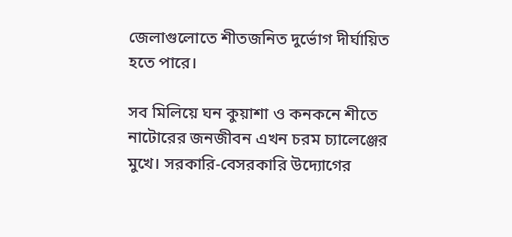জেলাগুলোতে শীতজনিত দুর্ভোগ দীর্ঘায়িত হতে পারে।

সব মিলিয়ে ঘন কুয়াশা ও কনকনে শীতে নাটোরের জনজীবন এখন চরম চ্যালেঞ্জের মুখে। সরকারি-বেসরকারি উদ্যোগের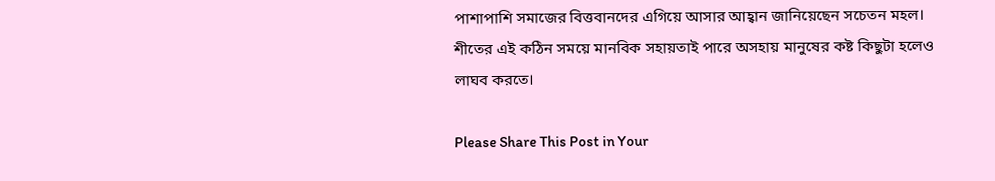পাশাপাশি সমাজের বিত্তবানদের এগিয়ে আসার আহ্বান জানিয়েছেন সচেতন মহল। শীতের এই কঠিন সময়ে মানবিক সহায়তাই পারে অসহায় মানুষের কষ্ট কিছুটা হলেও লাঘব করতে।

Please Share This Post in Your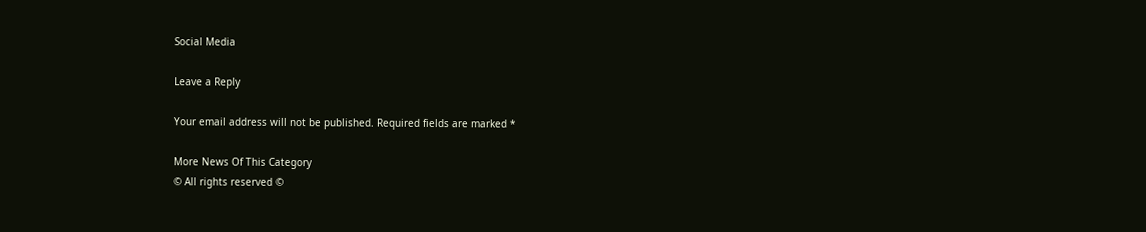Social Media

Leave a Reply

Your email address will not be published. Required fields are marked *

More News Of This Category
© All rights reserved ©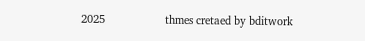2025                    thmes cretaed by bditwork